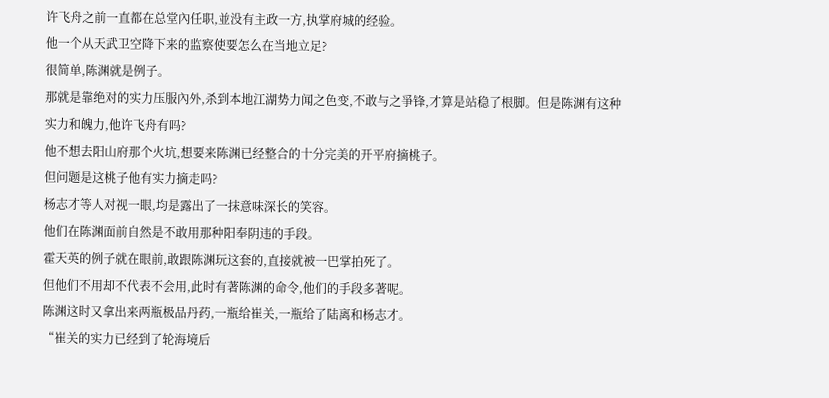许飞舟之前一直都在总堂內任职,並没有主政一方,执掌府城的经验。
他一个从天武卫空降下来的监察使要怎么在当地立足?
很简单,陈渊就是例子。
那就是靠绝对的实力压服內外,杀到本地江湖势力闻之色变,不敢与之爭锋,才算是站稳了根脚。但是陈渊有这种实力和魄力,他许飞舟有吗?
他不想去阳山府那个火坑,想要来陈渊已经整合的十分完美的开平府摘桃子。
但问题是这桃子他有实力摘走吗?
杨志才等人对视一眼,均是露出了一抹意味深长的笑容。
他们在陈渊面前自然是不敢用那种阳奉阴违的手段。
霍天英的例子就在眼前,敢跟陈渊玩这套的,直接就被一巴掌拍死了。
但他们不用却不代表不会用,此时有著陈渊的命令,他们的手段多著呢。
陈渊这时又拿出来两瓶极品丹药,一瓶给崔关,一瓶给了陆离和杨志才。
“崔关的实力已经到了轮海境后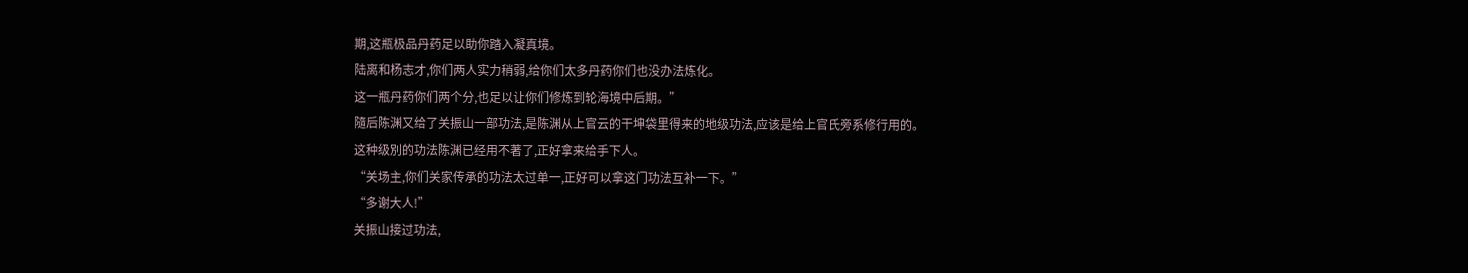期,这瓶极品丹药足以助你踏入凝真境。
陆离和杨志才,你们两人实力稍弱,给你们太多丹药你们也没办法炼化。
这一瓶丹药你们两个分,也足以让你们修炼到轮海境中后期。”
隨后陈渊又给了关振山一部功法,是陈渊从上官云的干坤袋里得来的地级功法,应该是给上官氏旁系修行用的。
这种级別的功法陈渊已经用不著了,正好拿来给手下人。
“关场主,你们关家传承的功法太过单一,正好可以拿这门功法互补一下。”
“多谢大人!”
关振山接过功法,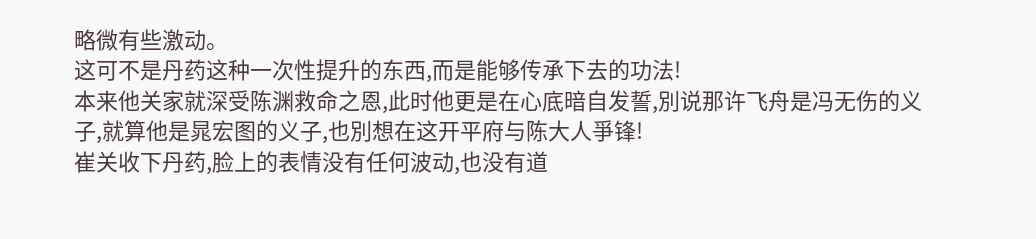略微有些激动。
这可不是丹药这种一次性提升的东西,而是能够传承下去的功法!
本来他关家就深受陈渊救命之恩,此时他更是在心底暗自发誓,別说那许飞舟是冯无伤的义子,就算他是晁宏图的义子,也別想在这开平府与陈大人爭锋!
崔关收下丹药,脸上的表情没有任何波动,也没有道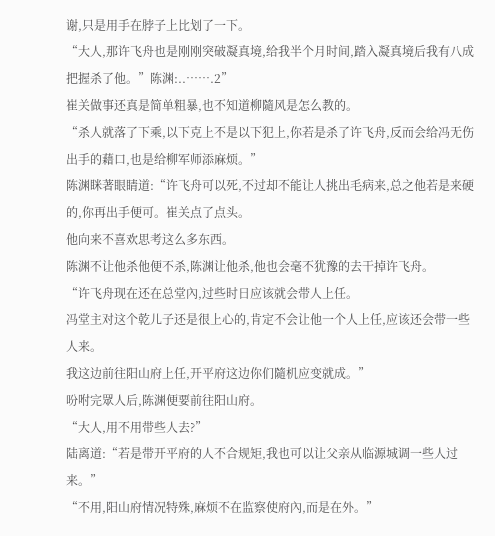谢,只是用手在脖子上比划了一下。
“大人,那许飞舟也是刚刚突破凝真境,给我半个月时间,踏入凝真境后我有八成把握杀了他。”陈渊:..…….2”
崔关做事还真是简单粗暴,也不知道柳隨风是怎么教的。
“杀人就落了下乘,以下克上不是以下犯上,你若是杀了许飞舟,反而会给冯无伤出手的藉口,也是给柳军师添麻烦。”
陈渊眯著眼睛道:“许飞舟可以死,不过却不能让人挑出毛病来,总之他若是来硬的,你再出手便可。崔关点了点头。
他向来不喜欢思考这么多东西。
陈渊不让他杀他便不杀,陈渊让他杀,他也会毫不犹豫的去干掉许飞舟。
“许飞舟现在还在总堂內,过些时日应该就会带人上任。
冯堂主对这个乾儿子还是很上心的,肯定不会让他一个人上任,应该还会带一些人来。
我这边前往阳山府上任,开平府这边你们隨机应变就成。”
吩咐完眾人后,陈渊便要前往阳山府。
“大人,用不用带些人去?”
陆离道:“若是带开平府的人不合规矩,我也可以让父亲从临源城调一些人过来。”
“不用,阳山府情况特殊,麻烦不在监察使府內,而是在外。”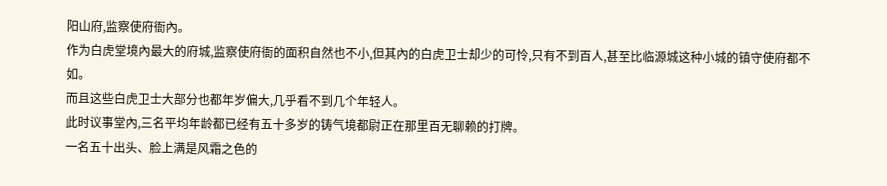阳山府,监察使府衙內。
作为白虎堂境內最大的府城,监察使府衙的面积自然也不小,但其內的白虎卫士却少的可怜,只有不到百人,甚至比临源城这种小城的镇守使府都不如。
而且这些白虎卫士大部分也都年岁偏大,几乎看不到几个年轻人。
此时议事堂內,三名平均年龄都已经有五十多岁的铸气境都尉正在那里百无聊赖的打牌。
一名五十出头、脸上满是风霜之色的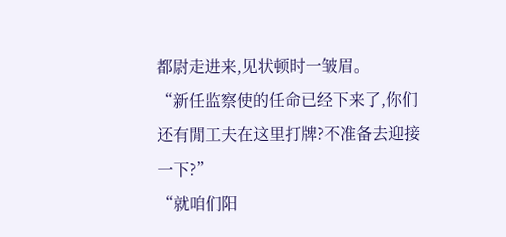都尉走进来,见状顿时一皱眉。
“新任监察使的任命已经下来了,你们还有閒工夫在这里打牌?不准备去迎接一下?”
“就咱们阳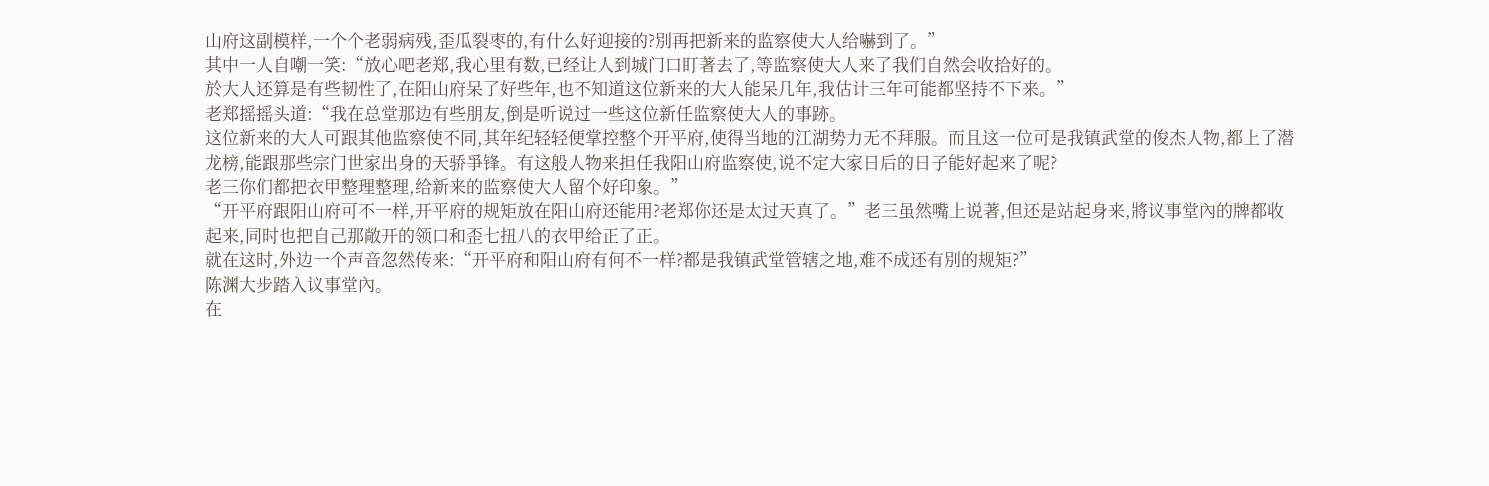山府这副模样,一个个老弱病残,歪瓜裂枣的,有什么好迎接的?別再把新来的监察使大人给嚇到了。”
其中一人自嘲一笑:“放心吧老郑,我心里有数,已经让人到城门口盯著去了,等监察使大人来了我们自然会收拾好的。
於大人还算是有些韧性了,在阳山府呆了好些年,也不知道这位新来的大人能呆几年,我估计三年可能都坚持不下来。”
老郑摇摇头道:“我在总堂那边有些朋友,倒是听说过一些这位新任监察使大人的事跡。
这位新来的大人可跟其他监察使不同,其年纪轻轻便掌控整个开平府,使得当地的江湖势力无不拜服。而且这一位可是我镇武堂的俊杰人物,都上了潜龙榜,能跟那些宗门世家出身的天骄爭锋。有这般人物来担任我阳山府监察使,说不定大家日后的日子能好起来了呢?
老三你们都把衣甲整理整理,给新来的监察使大人留个好印象。”
“开平府跟阳山府可不一样,开平府的规矩放在阳山府还能用?老郑你还是太过天真了。”老三虽然嘴上说著,但还是站起身来,將议事堂內的牌都收起来,同时也把自己那敞开的领口和歪七扭八的衣甲给正了正。
就在这时,外边一个声音忽然传来:“开平府和阳山府有何不一样?都是我镇武堂管辖之地,难不成还有別的规矩?”
陈渊大步踏入议事堂內。
在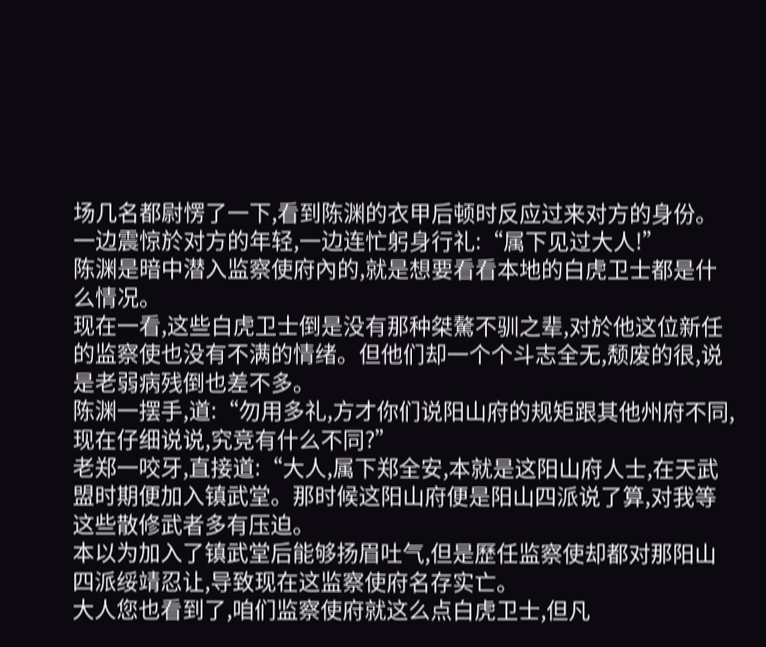场几名都尉愣了一下,看到陈渊的衣甲后顿时反应过来对方的身份。
一边震惊於对方的年轻,一边连忙躬身行礼:“属下见过大人!”
陈渊是暗中潜入监察使府內的,就是想要看看本地的白虎卫士都是什么情况。
现在一看,这些白虎卫士倒是没有那种桀驁不驯之辈,对於他这位新任的监察使也没有不满的情绪。但他们却一个个斗志全无,颓废的很,说是老弱病残倒也差不多。
陈渊一摆手,道:“勿用多礼,方才你们说阳山府的规矩跟其他州府不同,现在仔细说说,究竞有什么不同?”
老郑一咬牙,直接道:“大人,属下郑全安,本就是这阳山府人士,在天武盟时期便加入镇武堂。那时候这阳山府便是阳山四派说了算,对我等这些散修武者多有压迫。
本以为加入了镇武堂后能够扬眉吐气,但是歷任监察使却都对那阳山四派绥靖忍让,导致现在这监察使府名存实亡。
大人您也看到了,咱们监察使府就这么点白虎卫士,但凡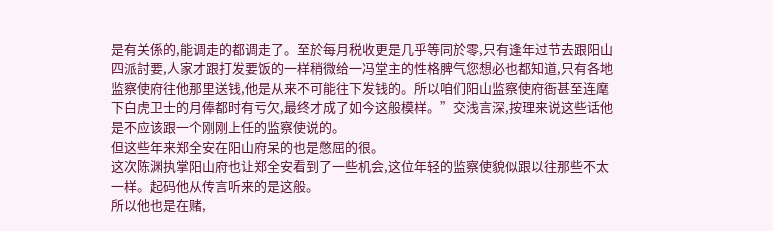是有关係的,能调走的都调走了。至於每月税收更是几乎等同於零,只有逢年过节去跟阳山四派討要,人家才跟打发要饭的一样稍微给一冯堂主的性格脾气您想必也都知道,只有各地监察使府往他那里送钱,他是从来不可能往下发钱的。所以咱们阳山监察使府衙甚至连麾下白虎卫士的月俸都时有亏欠,最终才成了如今这般模样。”交浅言深,按理来说这些话他是不应该跟一个刚刚上任的监察使说的。
但这些年来郑全安在阳山府呆的也是憋屈的很。
这次陈渊执掌阳山府也让郑全安看到了一些机会,这位年轻的监察使貌似跟以往那些不太一样。起码他从传言听来的是这般。
所以他也是在赌,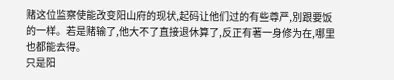赌这位监察使能改变阳山府的现状,起码让他们过的有些尊严,別跟要饭的一样。若是赌输了,他大不了直接退休算了,反正有著一身修为在,哪里也都能去得。
只是阳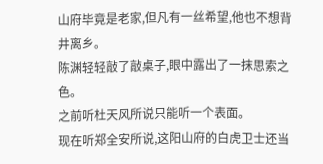山府毕竟是老家,但凡有一丝希望,他也不想背井离乡。
陈渊轻轻敲了敲桌子,眼中露出了一抹思索之色。
之前听杜天风所说只能听一个表面。
现在听郑全安所说,这阳山府的白虎卫士还当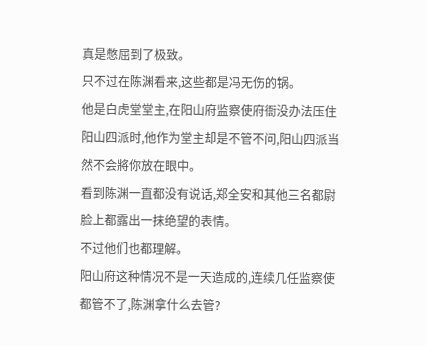真是憋屈到了极致。
只不过在陈渊看来,这些都是冯无伤的锅。
他是白虎堂堂主,在阳山府监察使府衙没办法压住阳山四派时,他作为堂主却是不管不问,阳山四派当然不会將你放在眼中。
看到陈渊一直都没有说话,郑全安和其他三名都尉脸上都露出一抹绝望的表情。
不过他们也都理解。
阳山府这种情况不是一天造成的,连续几任监察使都管不了,陈渊拿什么去管?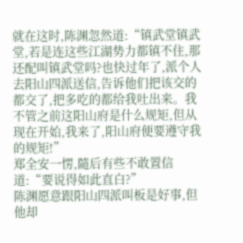就在这时,陈渊忽然道:“镇武堂镇武堂,若是连这些江湖势力都镇不住,那还配叫镇武堂吗?也快过年了,派个人去阳山四派送信,告诉他们把该交的都交了,把多吃的都给我吐出来。我不管之前这阳山府是什么规矩,但从现在开始,我来了,阳山府便要遵守我的规矩!”
郑全安一愣,隨后有些不敢置信道:“要说得如此直白?”
陈渊愿意跟阳山四派叫板是好事,但他却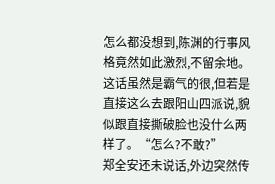怎么都没想到,陈渊的行事风格竟然如此激烈,不留余地。这话虽然是霸气的很,但若是直接这么去跟阳山四派说,貌似跟直接撕破脸也没什么两样了。“怎么?不敢?”
郑全安还未说话,外边突然传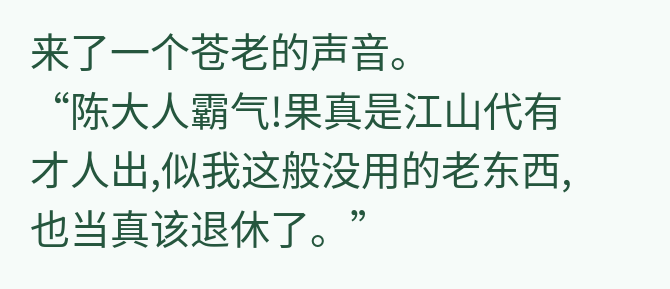来了一个苍老的声音。
“陈大人霸气!果真是江山代有才人出,似我这般没用的老东西,也当真该退休了。”